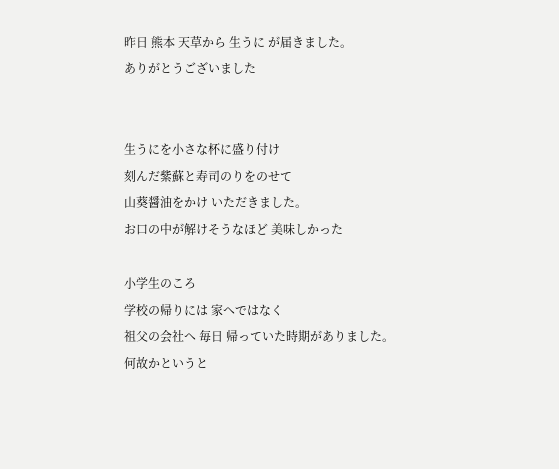昨日 熊本 天草から 生うに が届きました。
ありがとうございました


生うにを小さな杯に盛り付け
刻んだ紫蘇と寿司のりをのせて
山葵醤油をかけ いただきました。
お口の中が解けそうなほど 美味しかった

小学生のころ
学校の帰りには 家へではなく
祖父の会社へ 毎日 帰っていた時期がありました。
何故かというと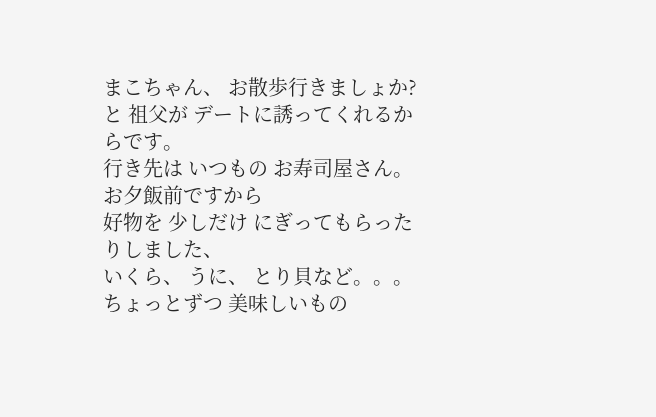まこちゃん、 お散歩行きましょか?
と 祖父が デートに誘ってくれるからです。
行き先は いつもの お寿司屋さん。
お夕飯前ですから
好物を 少しだけ にぎってもらったりしました、
いくら、 うに、 とり貝など。。。
ちょっとずつ 美味しいもの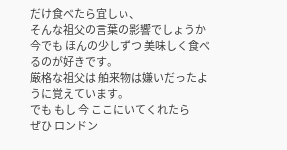だけ食べたら宜しぃ、
そんな祖父の言葉の影響でしょうか
今でも ほんの少しずつ 美味しく食べるのが好きです。
厳格な祖父は 舶来物は嫌いだったように覚えています。
でも もし 今 ここにいてくれたら
ぜひ ロンドン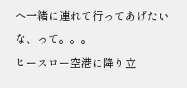へ一緒に連れて行ってあげたいな、って。。。
ヒースロー空港に降り立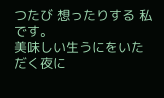つたび 想ったりする 私です。
美味しい生うにをいただく夜に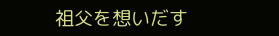祖父を想いだす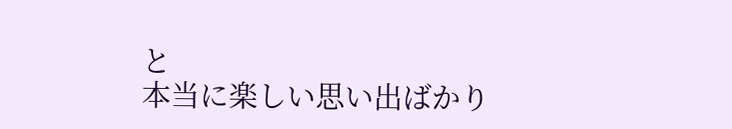と
本当に楽しい思い出ばかり